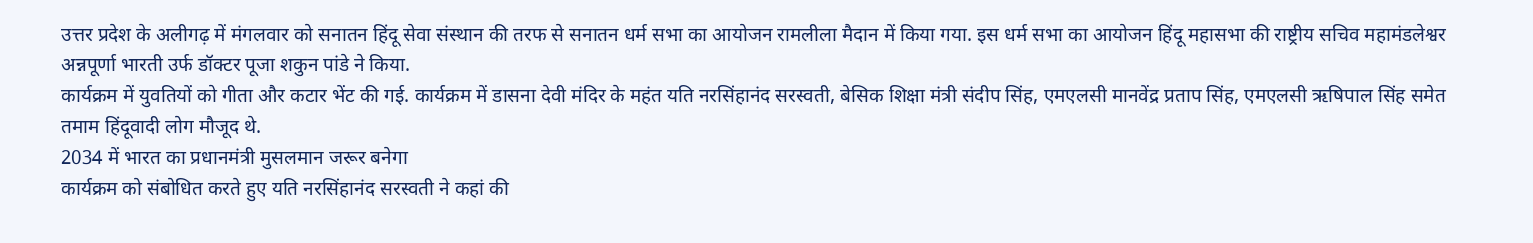उत्तर प्रदेश के अलीगढ़ में मंगलवार को सनातन हिंदू सेवा संस्थान की तरफ से सनातन धर्म सभा का आयोजन रामलीला मैदान में किया गया. इस धर्म सभा का आयोजन हिंदू महासभा की राष्ट्रीय सचिव महामंडलेश्वर अन्नपूर्णा भारती उर्फ डॉक्टर पूजा शकुन पांडे ने किया.
कार्यक्रम में युवतियों को गीता और कटार भेंट की गई. कार्यक्रम में डासना देवी मंदिर के महंत यति नरसिंहानंद सरस्वती, बेसिक शिक्षा मंत्री संदीप सिंह, एमएलसी मानवेंद्र प्रताप सिंह, एमएलसी ऋषिपाल सिंह समेत तमाम हिंदूवादी लोग मौजूद थे.
2034 में भारत का प्रधानमंत्री मुसलमान जरूर बनेगा
कार्यक्रम को संबोधित करते हुए यति नरसिंहानंद सरस्वती ने कहां की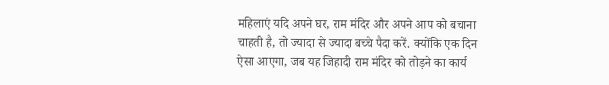महिलाएं यदि अपने घर, राम मंदिर और अपने आप को बचाना चाहती है, तो ज्यादा से ज्यादा बच्चे पैदा करें. क्योंकि एक दिन ऐसा आएगा, जब यह जिहादी राम मंदिर को तोड़ने का कार्य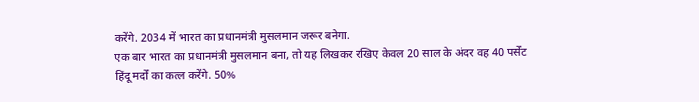करेंगे. 2034 में भारत का प्रधानमंत्री मुसलमान जरूर बनेगा.
एक बार भारत का प्रधानमंत्री मुसलमान बना, तो यह लिखकर रखिए केवल 20 साल के अंदर वह 40 पर्सेंट हिंदू मर्दों का कत्ल करेंगे. 50%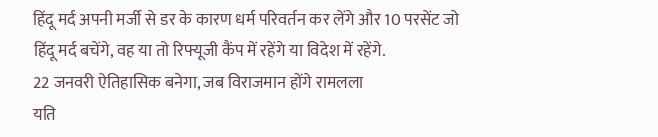हिंदू मर्द अपनी मर्जी से डर के कारण धर्म परिवर्तन कर लेंगे और 10 परसेंट जो हिंदू मर्द बचेंगे, वह या तो रिफ्यूजी कैंप में रहेंगे या विदेश में रहेंगे.
22 जनवरी ऐतिहासिक बनेगा, जब विराजमान होंगे रामलला
यति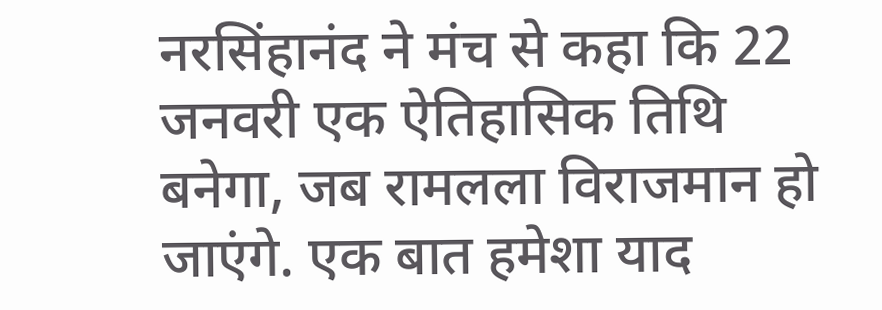नरसिंहानंद ने मंच से कहा कि 22 जनवरी एक ऐतिहासिक तिथि बनेगा, जब रामलला विराजमान हो जाएंगे. एक बात हमेशा याद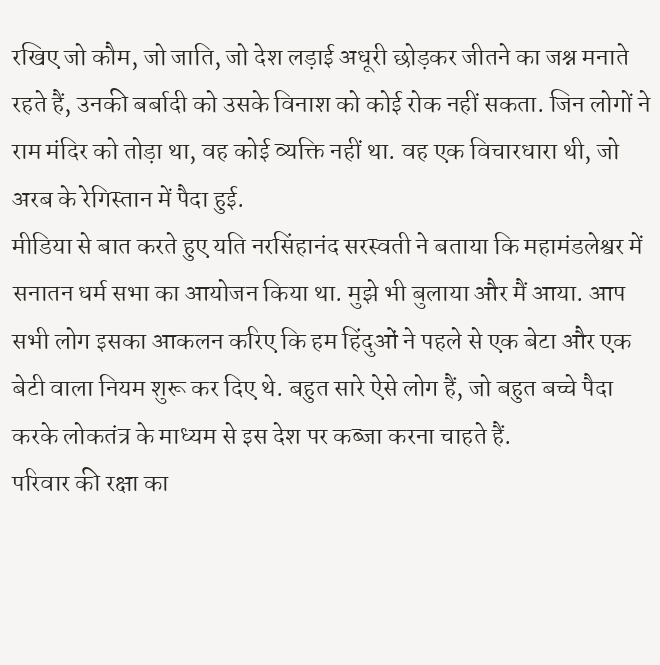रखिए जो कौम, जो जाति, जो देश लड़ाई अधूरी छोड़कर जीतने का जश्न मनाते रहते हैं, उनकी बर्बादी को उसके विनाश को कोई रोक नहीं सकता. जिन लोगों ने राम मंदिर को तोड़ा था, वह कोई व्यक्ति नहीं था. वह एक विचारधारा थी, जो अरब के रेगिस्तान में पैदा हुई.
मीडिया से बात करते हुए यति नरसिंहानंद सरस्वती ने बताया कि महामंडलेश्वर में सनातन धर्म सभा का आयोजन किया था. मुझे भी बुलाया और मैं आया. आप सभी लोग इसका आकलन करिए कि हम हिंदुओं ने पहले से एक बेटा और एक बेटी वाला नियम शुरू कर दिए थे. बहुत सारे ऐसे लोग हैं, जो बहुत बच्चे पैदा करके लोकतंत्र के माध्यम से इस देश पर कब्जा करना चाहते हैं.
परिवार की रक्षा का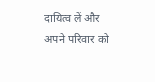दायित्व लें और अपने परिवार को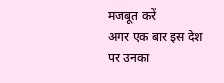मजबूत करें
अगर एक बार इस देश पर उनका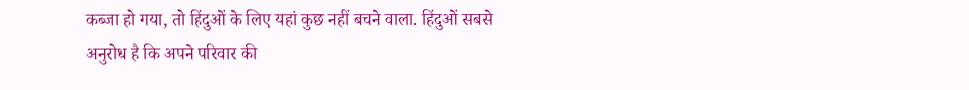कब्जा हो गया, तो हिंदुओं के लिए यहां कुछ नहीं बचने वाला. हिंदुओं सबसे अनुरोध है कि अपने परिवार की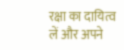रक्षा का दायित्व लें और अपने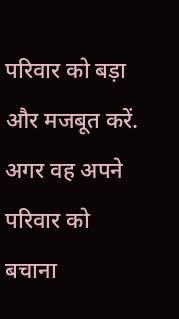परिवार को बड़ा और मजबूत करें. अगर वह अपने परिवार को बचाना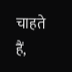चाहते हैं,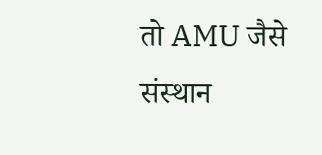तो AMU जैसे संस्थान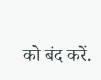को बंद करें.